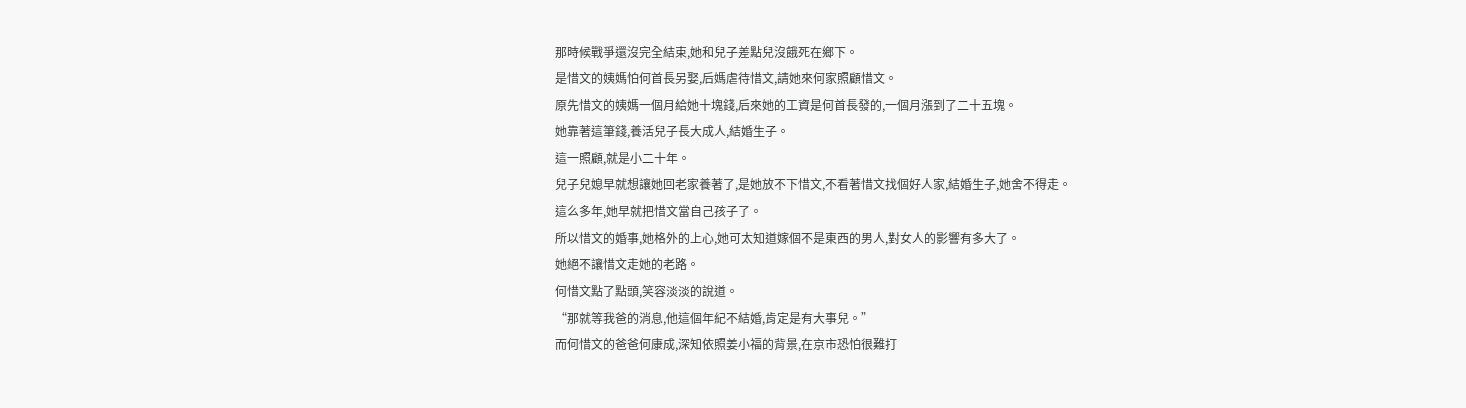那時候戰爭還沒完全結束,她和兒子差點兒沒餓死在鄉下。
是惜文的姨媽怕何首長另娶,后媽虐待惜文,請她來何家照顧惜文。
原先惜文的姨媽一個月給她十塊錢,后來她的工資是何首長發的,一個月漲到了二十五塊。
她靠著這筆錢,養活兒子長大成人,結婚生子。
這一照顧,就是小二十年。
兒子兒媳早就想讓她回老家養著了,是她放不下惜文,不看著惜文找個好人家,結婚生子,她舍不得走。
這么多年,她早就把惜文當自己孩子了。
所以惜文的婚事,她格外的上心,她可太知道嫁個不是東西的男人,對女人的影響有多大了。
她絕不讓惜文走她的老路。
何惜文點了點頭,笑容淡淡的說道。
“那就等我爸的消息,他這個年紀不結婚,肯定是有大事兒。”
而何惜文的爸爸何康成,深知依照姜小福的背景,在京市恐怕很難打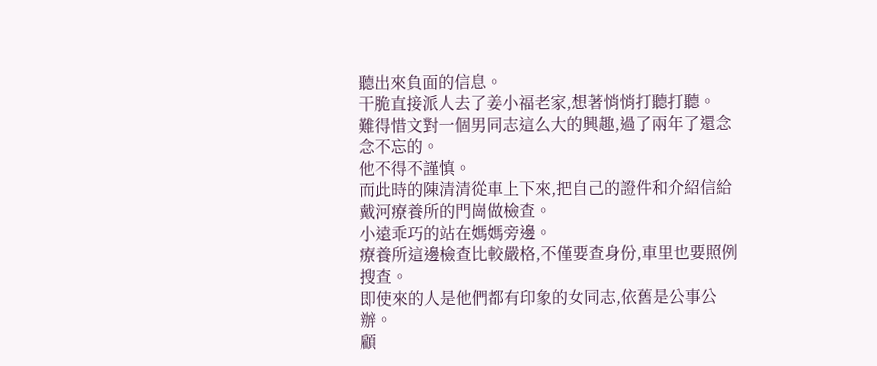聽出來負面的信息。
干脆直接派人去了姜小福老家,想著悄悄打聽打聽。
難得惜文對一個男同志這么大的興趣,過了兩年了還念念不忘的。
他不得不謹慎。
而此時的陳清清從車上下來,把自己的證件和介紹信給戴河療養所的門崗做檢查。
小遠乖巧的站在媽媽旁邊。
療養所這邊檢查比較嚴格,不僅要查身份,車里也要照例搜查。
即使來的人是他們都有印象的女同志,依舊是公事公辦。
顧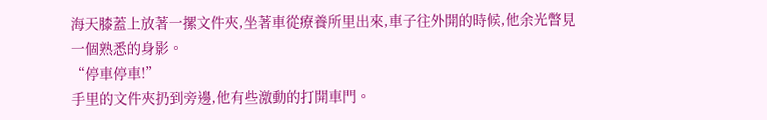海天膝蓋上放著一摞文件夾,坐著車從療養所里出來,車子往外開的時候,他余光瞥見一個熟悉的身影。
“停車停車!”
手里的文件夾扔到旁邊,他有些激動的打開車門。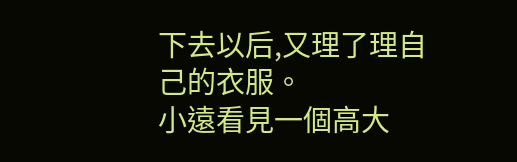下去以后,又理了理自己的衣服。
小遠看見一個高大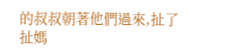的叔叔朝著他們過來,扯了扯媽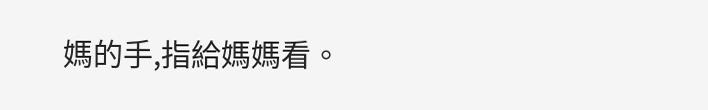媽的手,指給媽媽看。